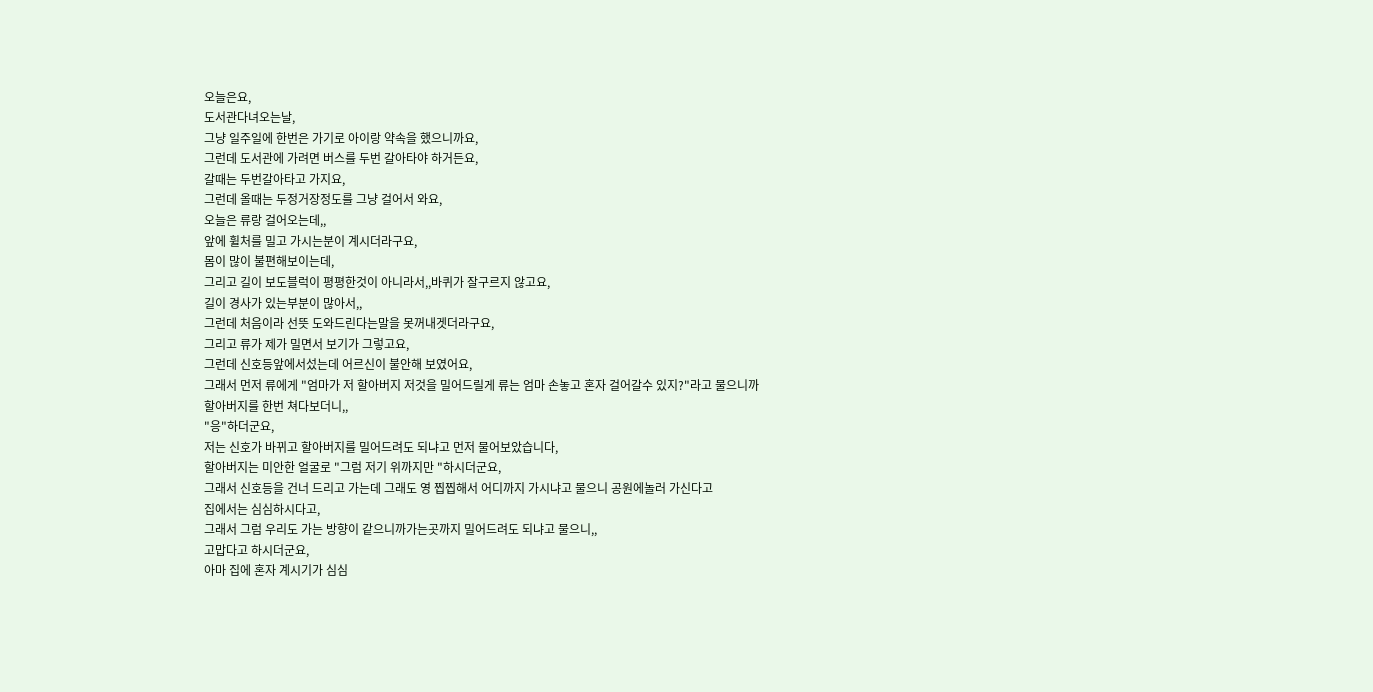오늘은요,
도서관다녀오는날,
그냥 일주일에 한번은 가기로 아이랑 약속을 했으니까요,
그런데 도서관에 가려면 버스를 두번 갈아타야 하거든요,
갈때는 두번갈아타고 가지요,
그런데 올때는 두정거장정도를 그냥 걸어서 와요,
오늘은 류랑 걸어오는데,,
앞에 휠처를 밀고 가시는분이 계시더라구요,
몸이 많이 불편해보이는데,
그리고 길이 보도블럭이 평평한것이 아니라서,,바퀴가 잘구르지 않고요,
길이 경사가 있는부분이 많아서,,
그런데 처음이라 선뜻 도와드린다는말을 못꺼내겟더라구요,
그리고 류가 제가 밀면서 보기가 그렇고요,
그런데 신호등앞에서섰는데 어르신이 불안해 보였어요,
그래서 먼저 류에게 "엄마가 저 할아버지 저것을 밀어드릴게 류는 엄마 손놓고 혼자 걸어갈수 있지?"라고 물으니까
할아버지를 한번 쳐다보더니,,
"응"하더군요,
저는 신호가 바뀌고 할아버지를 밀어드려도 되냐고 먼저 물어보았습니다,
할아버지는 미안한 얼굴로 "그럼 저기 위까지만 "하시더군요,
그래서 신호등을 건너 드리고 가는데 그래도 영 찝찝해서 어디까지 가시냐고 물으니 공원에놀러 가신다고
집에서는 심심하시다고,
그래서 그럼 우리도 가는 방향이 같으니까가는곳까지 밀어드려도 되냐고 물으니,,
고맙다고 하시더군요,
아마 집에 혼자 계시기가 심심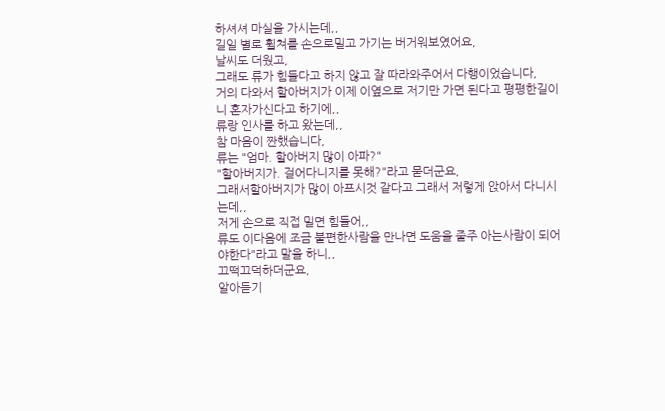하셔셔 마실을 가시는데,,
길일 별로 휠쳐를 손으로밀고 가기는 버거워보였어요,
날씨도 더웠고,
그래도 류가 힘들다고 하지 않고 잘 따라와주어서 다행이었습니다,
거의 다와서 할아버지가 이제 이옆으로 저기만 가면 된다고 평평한길이니 혼자가신다고 하기에,,
류랑 인사를 하고 왔는데,,
참 마음이 짠했습니다,
류는 "엄마. 할아버지 많이 아파?"
"할아버지가. 걸어다니지를 못해?"라고 묻더군요,
그래서할아버지가 많이 아프시것 같다고 그래서 저렇게 앉아서 다니시는데,,
저게 손으로 직접 밀면 힘들어,,
류도 이다음에 조금 불편한사람을 만나면 도움을 줄주 아는사람이 되어야한다"라고 말을 하니,,
끄떡끄덕하더군요,
알아듣기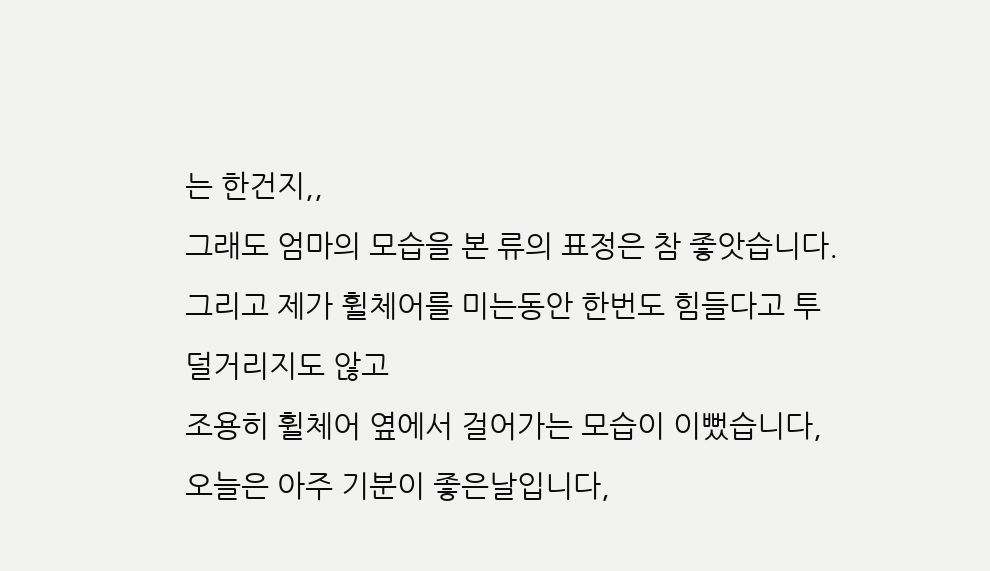는 한건지,,
그래도 엄마의 모습을 본 류의 표정은 참 좋앗습니다.
그리고 제가 휠체어를 미는동안 한번도 힘들다고 투덜거리지도 않고
조용히 휠체어 옆에서 걸어가는 모습이 이뻤습니다,
오늘은 아주 기분이 좋은날입니다,